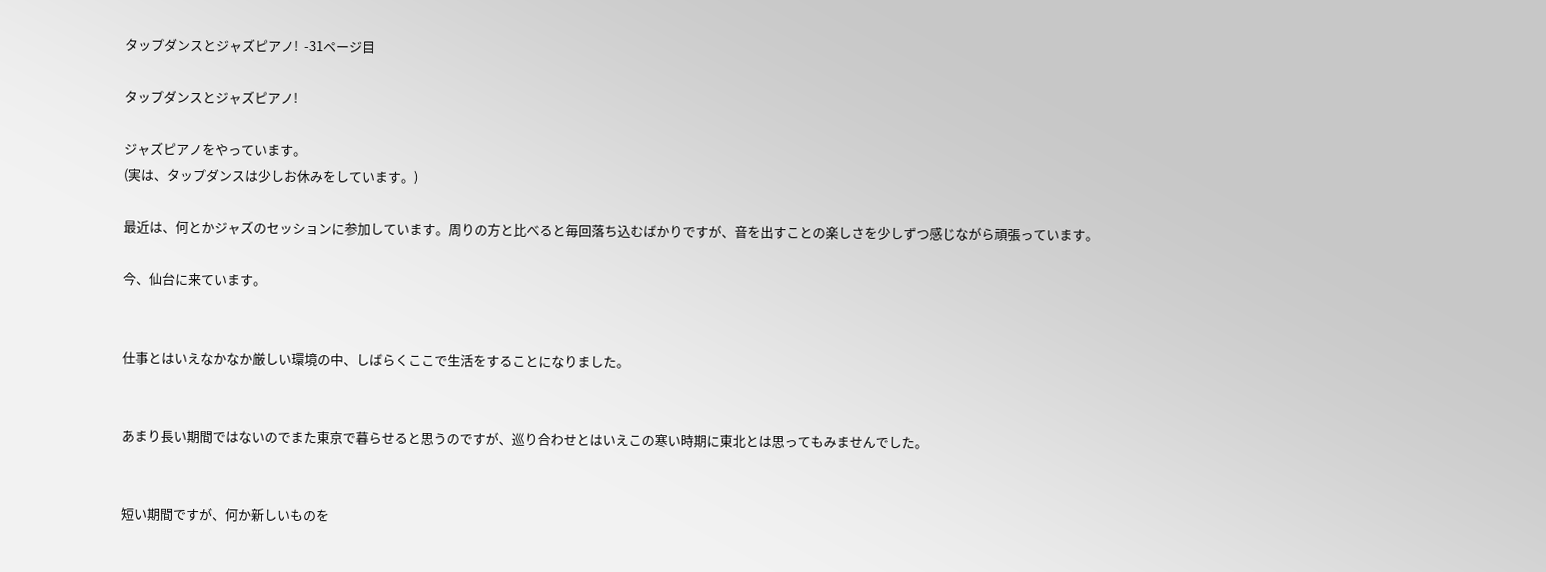タップダンスとジャズピアノ!  -31ページ目

タップダンスとジャズピアノ!

ジャズピアノをやっています。
(実は、タップダンスは少しお休みをしています。)

最近は、何とかジャズのセッションに参加しています。周りの方と比べると毎回落ち込むばかりですが、音を出すことの楽しさを少しずつ感じながら頑張っています。

今、仙台に来ています。


仕事とはいえなかなか厳しい環境の中、しばらくここで生活をすることになりました。


あまり長い期間ではないのでまた東京で暮らせると思うのですが、巡り合わせとはいえこの寒い時期に東北とは思ってもみませんでした。


短い期間ですが、何か新しいものを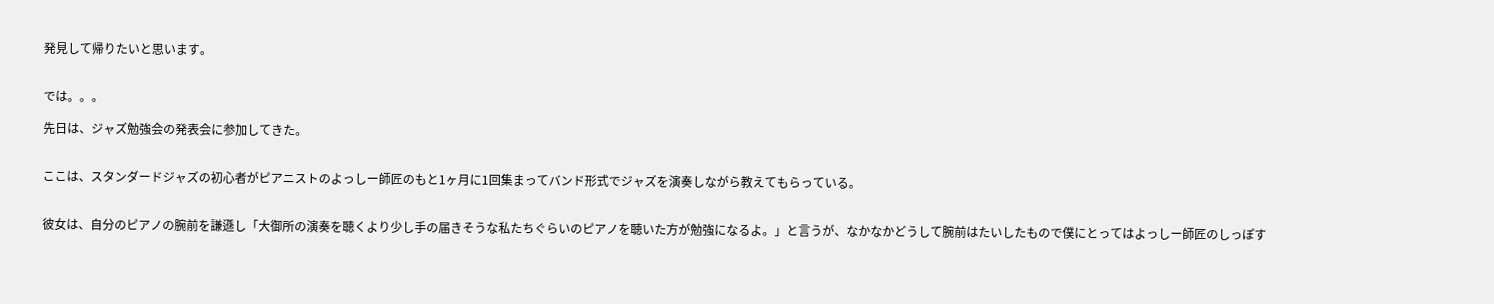発見して帰りたいと思います。


では。。。

先日は、ジャズ勉強会の発表会に参加してきた。


ここは、スタンダードジャズの初心者がピアニストのよっしー師匠のもと1ヶ月に1回集まってバンド形式でジャズを演奏しながら教えてもらっている。


彼女は、自分のピアノの腕前を謙遜し「大御所の演奏を聴くより少し手の届きそうな私たちぐらいのピアノを聴いた方が勉強になるよ。」と言うが、なかなかどうして腕前はたいしたもので僕にとってはよっしー師匠のしっぽす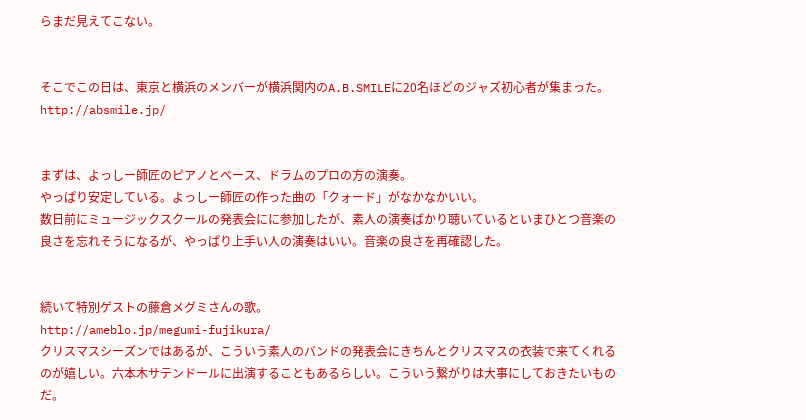らまだ見えてこない。


そこでこの日は、東京と横浜のメンバーが横浜関内のA.B.SMILEに20名ほどのジャズ初心者が集まった。
http://absmile.jp/


まずは、よっしー師匠のピアノとベース、ドラムのプロの方の演奏。
やっぱり安定している。よっしー師匠の作った曲の「クォード」がなかなかいい。
数日前にミュージックスクールの発表会にに参加したが、素人の演奏ばかり聴いているといまひとつ音楽の良さを忘れそうになるが、やっぱり上手い人の演奏はいい。音楽の良さを再確認した。


続いて特別ゲストの藤倉メグミさんの歌。
http://ameblo.jp/megumi-fujikura/
クリスマスシーズンではあるが、こういう素人のバンドの発表会にきちんとクリスマスの衣装で来てくれるのが嬉しい。六本木サテンドールに出演することもあるらしい。こういう繋がりは大事にしておきたいものだ。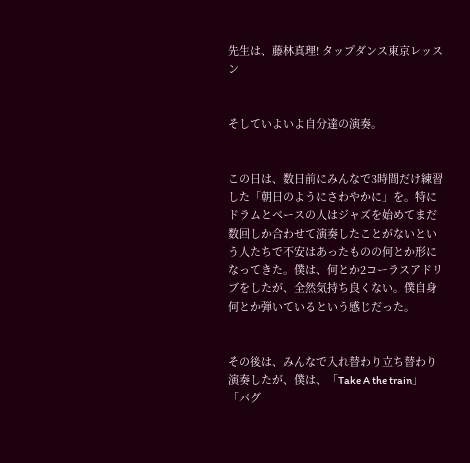先生は、藤林真理! タップダンス東京レッスン


そしていよいよ自分達の演奏。


この日は、数日前にみんなで3時間だけ練習した「朝日のようにさわやかに」を。特にドラムとベースの人はジャズを始めてまだ数回しか合わせて演奏したことがないという人たちで不安はあったものの何とか形になってきた。僕は、何とか2コーラスアドリブをしたが、全然気持ち良くない。僕自身何とか弾いているという感じだった。


その後は、みんなで入れ替わり立ち替わり演奏したが、僕は、「Take A the train」「バグ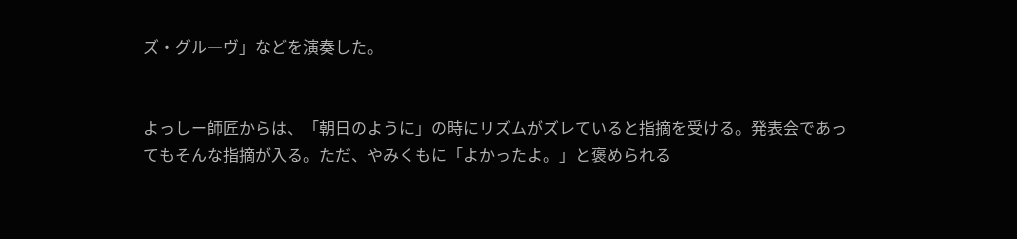ズ・グル―ヴ」などを演奏した。


よっしー師匠からは、「朝日のように」の時にリズムがズレていると指摘を受ける。発表会であってもそんな指摘が入る。ただ、やみくもに「よかったよ。」と褒められる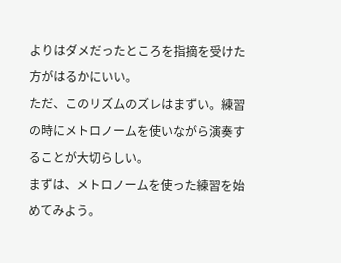よりはダメだったところを指摘を受けた方がはるかにいい。
ただ、このリズムのズレはまずい。練習の時にメトロノームを使いながら演奏することが大切らしい。
まずは、メトロノームを使った練習を始めてみよう。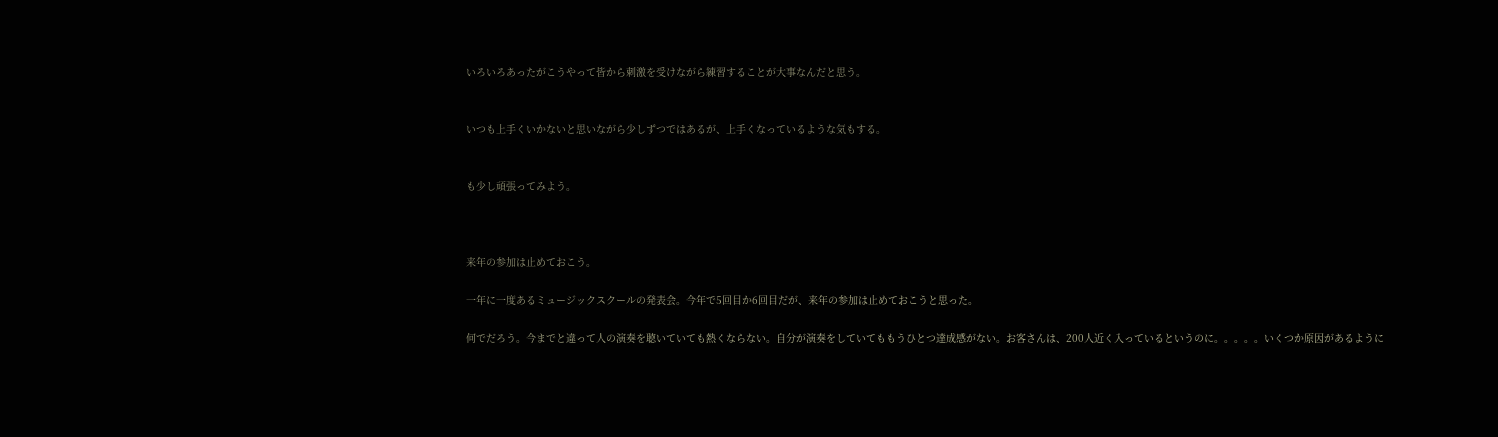いろいろあったがこうやって皆から刺激を受けながら練習することが大事なんだと思う。


いつも上手くいかないと思いながら少しずつではあるが、上手くなっているような気もする。


も少し頑張ってみよう。



来年の参加は止めておこう。

一年に一度あるミュージックスクールの発表会。今年で5回目か6回目だが、来年の参加は止めておこうと思った。

何でだろう。今までと違って人の演奏を聴いていても熱くならない。自分が演奏をしていてももうひとつ達成感がない。お客さんは、200人近く入っているというのに。。。。。いくつか原因があるように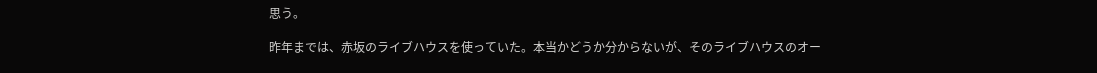思う。

昨年までは、赤坂のライブハウスを使っていた。本当かどうか分からないが、そのライブハウスのオー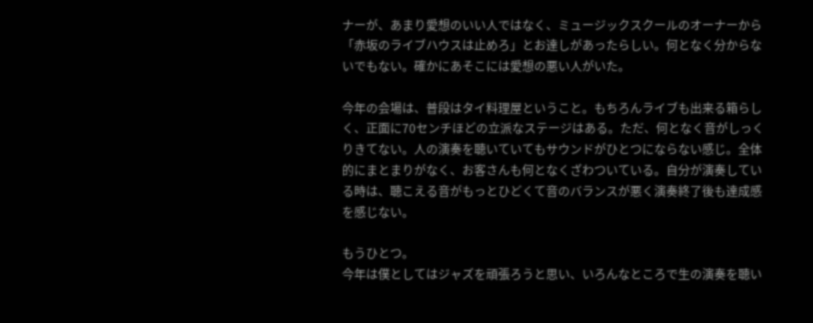ナーが、あまり愛想のいい人ではなく、ミュージックスクールのオーナーから「赤坂のライブハウスは止めろ」とお達しがあったらしい。何となく分からないでもない。確かにあそこには愛想の悪い人がいた。

今年の会場は、普段はタイ料理屋ということ。もちろんライブも出来る箱らしく、正面に70センチほどの立派なステージはある。ただ、何となく音がしっくりきてない。人の演奏を聴いていてもサウンドがひとつにならない感じ。全体的にまとまりがなく、お客さんも何となくざわついている。自分が演奏している時は、聴こえる音がもっとひどくて音のバランスが悪く演奏終了後も達成感を感じない。

もうひとつ。
今年は僕としてはジャズを頑張ろうと思い、いろんなところで生の演奏を聴い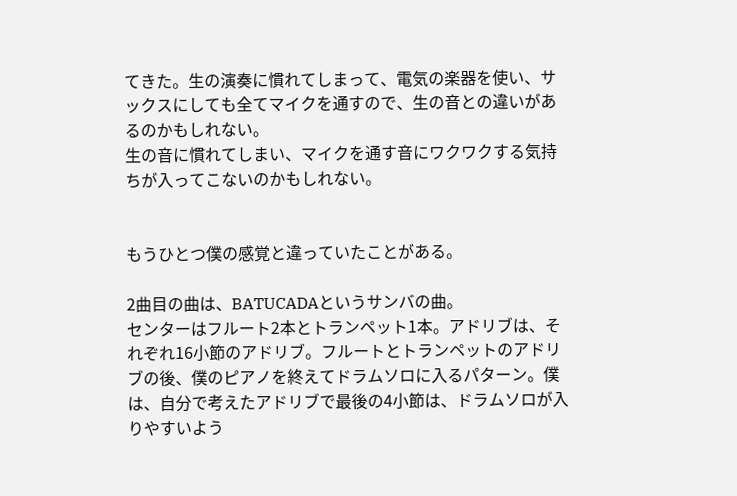てきた。生の演奏に慣れてしまって、電気の楽器を使い、サックスにしても全てマイクを通すので、生の音との違いがあるのかもしれない。
生の音に慣れてしまい、マイクを通す音にワクワクする気持ちが入ってこないのかもしれない。


もうひとつ僕の感覚と違っていたことがある。

2曲目の曲は、BATUCADAというサンバの曲。
センターはフルート2本とトランペット1本。アドリブは、それぞれ16小節のアドリブ。フルートとトランペットのアドリブの後、僕のピアノを終えてドラムソロに入るパターン。僕は、自分で考えたアドリブで最後の4小節は、ドラムソロが入りやすいよう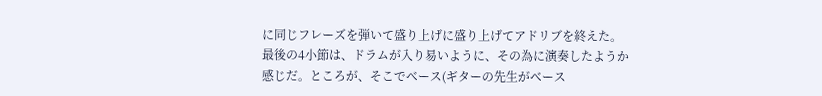に同じフレーズを弾いて盛り上げに盛り上げてアドリブを終えた。最後の4小節は、ドラムが入り易いように、その為に演奏したようか感じだ。ところが、そこでベース(ギターの先生がベース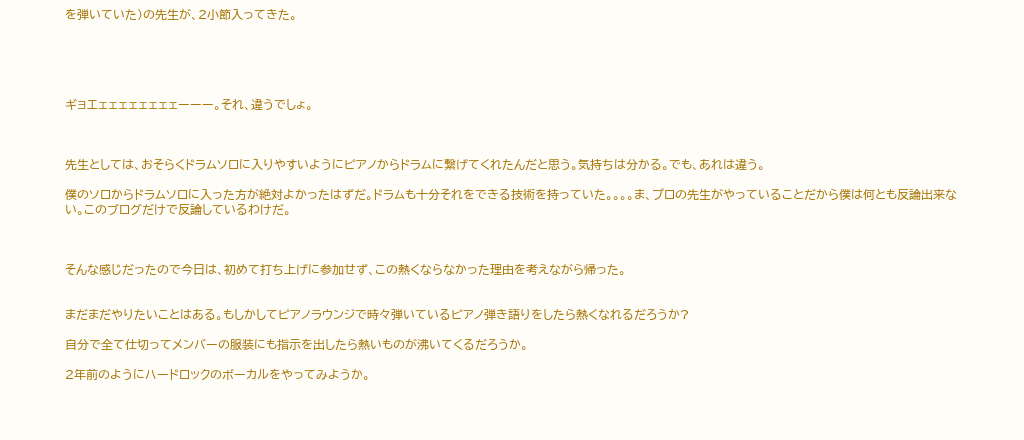を弾いていた)の先生が、2小節入ってきた。





ギョエェェェェェェェェーーー。それ、違うでしょ。



先生としては、おそらくドラムソロに入りやすいようにピアノからドラムに繋げてくれたんだと思う。気持ちは分かる。でも、あれは違う。

僕のソロからドラムソロに入った方が絶対よかったはずだ。ドラムも十分それをできる技術を持っていた。。。。ま、プロの先生がやっていることだから僕は何とも反論出来ない。このブログだけで反論しているわけだ。



そんな感じだったので今日は、初めて打ち上げに参加せず、この熱くならなかった理由を考えながら帰った。


まだまだやりたいことはある。もしかしてピアノラウンジで時々弾いているピアノ弾き語りをしたら熱くなれるだろうか?

自分で全て仕切ってメンバーの服装にも指示を出したら熱いものが沸いてくるだろうか。

2年前のようにハードロックのボーカルをやってみようか。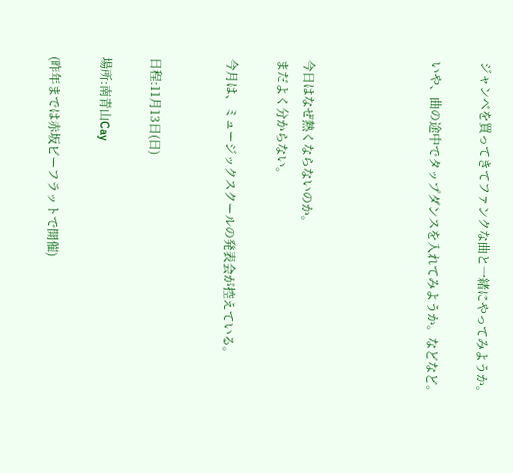ジャンベを買ってきてファンクな曲と一緒にやってみようか。

いや、曲の途中でタップダンスを入れてみようか。などなど。




今日はなぜ熱くならないのか。
まだよく分からない。

今月は、ミュージックスクールの発表会が控えている。


日程:11月13日(日)

場所:南青山Cay

(昨年までは赤坂ビーフラットで開催)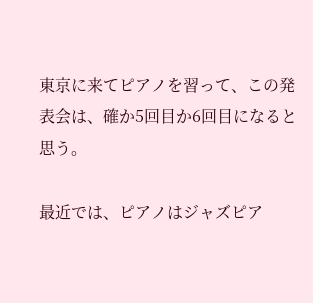東京に来てピアノを習って、この発表会は、確か5回目か6回目になると思う。

最近では、ピアノはジャズピア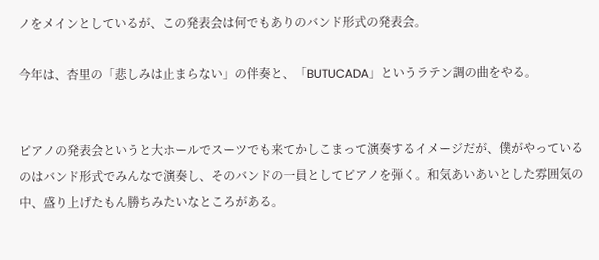ノをメインとしているが、この発表会は何でもありのバンド形式の発表会。

今年は、杏里の「悲しみは止まらない」の伴奏と、「BUTUCADA」というラテン調の曲をやる。


ピアノの発表会というと大ホールでスーツでも来てかしこまって演奏するイメージだが、僕がやっているのはバンド形式でみんなで演奏し、そのバンドの一員としてピアノを弾く。和気あいあいとした雰囲気の中、盛り上げたもん勝ちみたいなところがある。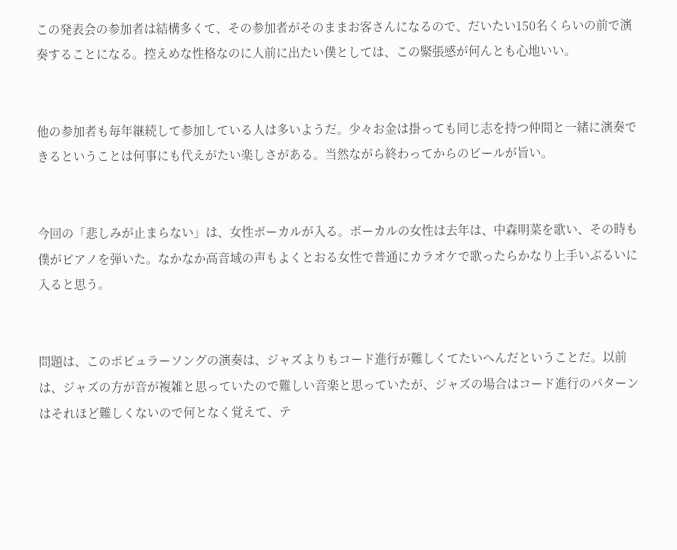この発表会の参加者は結構多くて、その参加者がそのままお客さんになるので、だいたい150名くらいの前で演奏することになる。控えめな性格なのに人前に出たい僕としては、この緊張感が何んとも心地いい。


他の参加者も毎年継続して参加している人は多いようだ。少々お金は掛っても同じ志を持つ仲間と一緒に演奏できるということは何事にも代えがたい楽しさがある。当然ながら終わってからのビールが旨い。


今回の「悲しみが止まらない」は、女性ボーカルが入る。ボーカルの女性は去年は、中森明菜を歌い、その時も僕がピアノを弾いた。なかなか高音域の声もよくとおる女性で普通にカラオケで歌ったらかなり上手いぶるいに入ると思う。


問題は、このポピュラーソングの演奏は、ジャズよりもコード進行が難しくてたいへんだということだ。以前は、ジャズの方が音が複雑と思っていたので難しい音楽と思っていたが、ジャズの場合はコード進行のパターンはそれほど難しくないので何となく覚えて、テ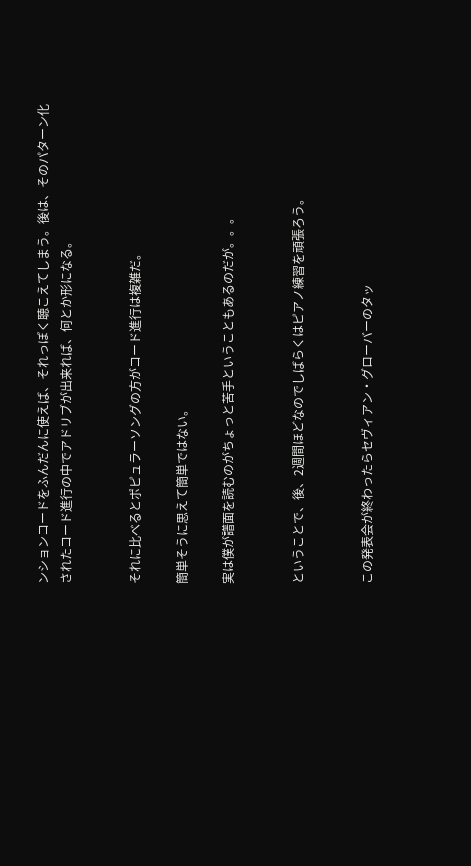ンションコードをふんだんに使えば、それっぽく聴こえてしまう。後は、そのパターン化されたコード進行の中でアドリブが出来れば、何とか形になる。


それに比べるとポピュラーソングの方がコード進行は複雑だ。

簡単そうに思えて簡単ではない。

実は僕が譜面を読むのがちょっと苦手ということもあるのだが。。。


ということで、後、2週間ほどなのでしばらくはピアノ練習を頑張ろう。


この発表会が終わったらセヴィアン・グローバーのタッ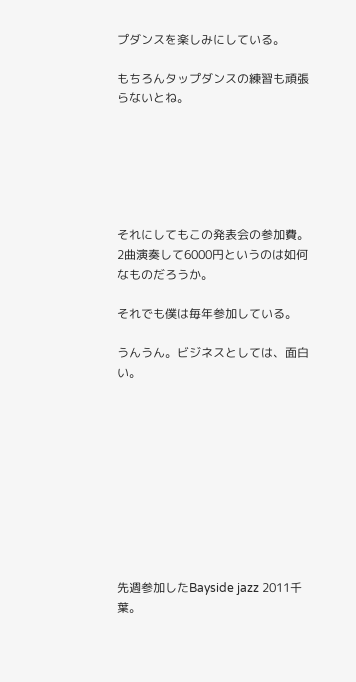プダンスを楽しみにしている。

もちろんタップダンスの練習も頑張らないとね。






それにしてもこの発表会の参加費。2曲演奏して6000円というのは如何なものだろうか。

それでも僕は毎年参加している。

うんうん。ビジネスとしては、面白い。










先週参加したBayside jazz 2011千葉。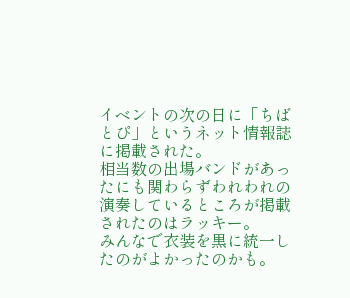イベントの次の日に「ちばとぴ」というネット情報誌に掲載された。
相当数の出場バンドがあったにも関わらずわれわれの演奏しているところが掲載されたのはラッキー。
みんなで衣装を黒に統一したのがよかったのかも。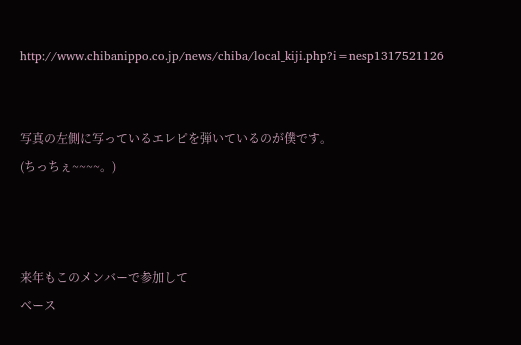http://www.chibanippo.co.jp/news/chiba/local_kiji.php?i=nesp1317521126


写真の左側に写っているエレピを弾いているのが僕です。
(ちっちぇ~~~~。)



来年もこのメンバーで参加して
ベース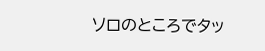ソロのところでタッ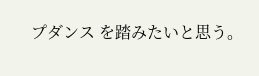プダンス を踏みたいと思う。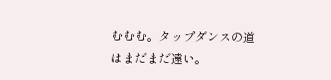むむむ。タップダンスの道はまだまだ遠い。